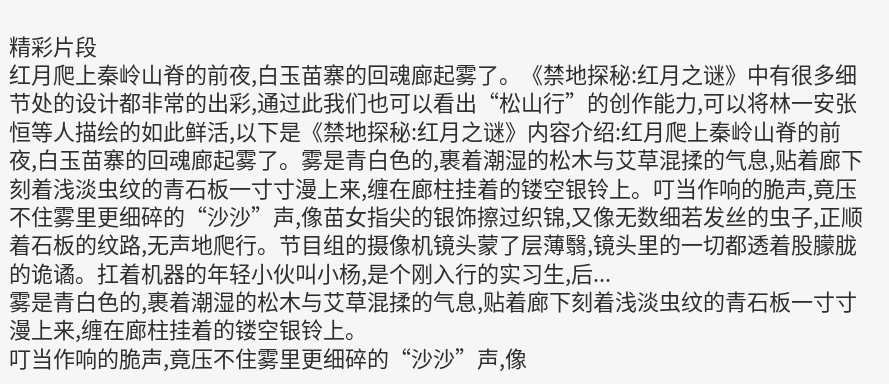精彩片段
红月爬上秦岭山脊的前夜,白玉苗寨的回魂廊起雾了。《禁地探秘:红月之谜》中有很多细节处的设计都非常的出彩,通过此我们也可以看出“松山行”的创作能力,可以将林一安张恒等人描绘的如此鲜活,以下是《禁地探秘:红月之谜》内容介绍:红月爬上秦岭山脊的前夜,白玉苗寨的回魂廊起雾了。雾是青白色的,裹着潮湿的松木与艾草混揉的气息,贴着廊下刻着浅淡虫纹的青石板一寸寸漫上来,缠在廊柱挂着的镂空银铃上。叮当作响的脆声,竟压不住雾里更细碎的“沙沙”声,像苗女指尖的银饰擦过织锦,又像无数细若发丝的虫子,正顺着石板的纹路,无声地爬行。节目组的摄像机镜头蒙了层薄翳,镜头里的一切都透着股朦胧的诡谲。扛着机器的年轻小伙叫小杨,是个刚入行的实习生,后...
雾是青白色的,裹着潮湿的松木与艾草混揉的气息,贴着廊下刻着浅淡虫纹的青石板一寸寸漫上来,缠在廊柱挂着的镂空银铃上。
叮当作响的脆声,竟压不住雾里更细碎的“沙沙”声,像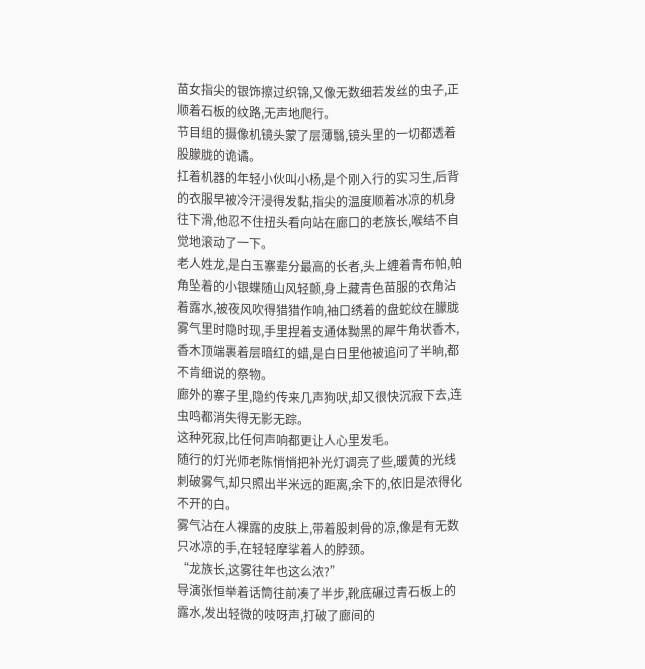苗女指尖的银饰擦过织锦,又像无数细若发丝的虫子,正顺着石板的纹路,无声地爬行。
节目组的摄像机镜头蒙了层薄翳,镜头里的一切都透着股朦胧的诡谲。
扛着机器的年轻小伙叫小杨,是个刚入行的实习生,后背的衣服早被冷汗浸得发黏,指尖的温度顺着冰凉的机身往下滑,他忍不住扭头看向站在廊口的老族长,喉结不自觉地滚动了一下。
老人姓龙,是白玉寨辈分最高的长者,头上缠着青布帕,帕角坠着的小银蝶随山风轻颤,身上藏青色苗服的衣角沾着露水,被夜风吹得猎猎作响,袖口绣着的盘蛇纹在朦胧雾气里时隐时现,手里捏着支通体黝黑的犀牛角状香木,香木顶端裹着层暗红的蜡,是白日里他被追问了半晌,都不肯细说的祭物。
廊外的寨子里,隐约传来几声狗吠,却又很快沉寂下去,连虫鸣都消失得无影无踪。
这种死寂,比任何声响都更让人心里发毛。
随行的灯光师老陈悄悄把补光灯调亮了些,暖黄的光线刺破雾气,却只照出半米远的距离,余下的,依旧是浓得化不开的白。
雾气沾在人裸露的皮肤上,带着股刺骨的凉,像是有无数只冰凉的手,在轻轻摩挲着人的脖颈。
“龙族长,这雾往年也这么浓?”
导演张恒举着话筒往前凑了半步,靴底碾过青石板上的露水,发出轻微的吱呀声,打破了廊间的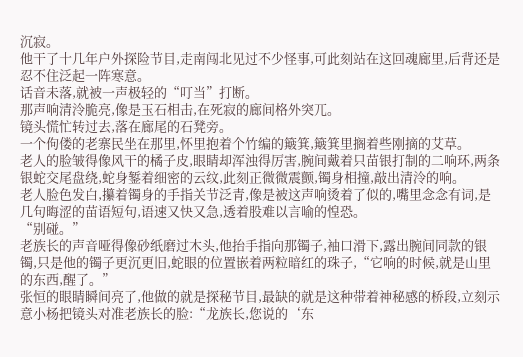沉寂。
他干了十几年户外探险节目,走南闯北见过不少怪事,可此刻站在这回魂廊里,后背还是忍不住泛起一阵寒意。
话音未落,就被一声极轻的“叮当”打断。
那声响清泠脆亮,像是玉石相击,在死寂的廊间格外突兀。
镜头慌忙转过去,落在廊尾的石凳旁。
一个佝偻的老寨民坐在那里,怀里抱着个竹编的簸箕,簸箕里搁着些刚摘的艾草。
老人的脸皱得像风干的橘子皮,眼睛却浑浊得厉害,腕间戴着只苗银打制的二响环,两条银蛇交尾盘绕,蛇身錾着细密的云纹,此刻正微微震颤,镯身相撞,敲出清泠的响。
老人脸色发白,攥着镯身的手指关节泛青,像是被这声响烫着了似的,嘴里念念有词,是几句晦涩的苗语短句,语速又快又急,透着股难以言喻的惶恐。
“别碰。”
老族长的声音哑得像砂纸磨过木头,他抬手指向那镯子,袖口滑下,露出腕间同款的银镯,只是他的镯子更沉更旧,蛇眼的位置嵌着两粒暗红的珠子,“它响的时候,就是山里的东西,醒了。”
张恒的眼睛瞬间亮了,他做的就是探秘节目,最缺的就是这种带着神秘感的桥段,立刻示意小杨把镜头对准老族长的脸:“龙族长,您说的‘东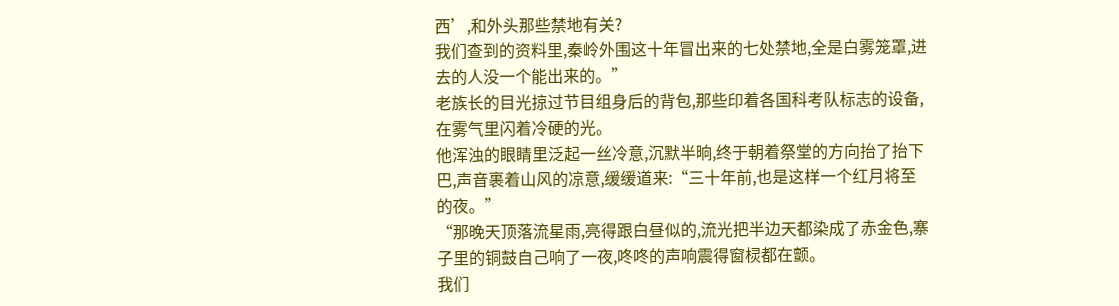西’,和外头那些禁地有关?
我们查到的资料里,秦岭外围这十年冒出来的七处禁地,全是白雾笼罩,进去的人没一个能出来的。”
老族长的目光掠过节目组身后的背包,那些印着各国科考队标志的设备,在雾气里闪着冷硬的光。
他浑浊的眼睛里泛起一丝冷意,沉默半晌,终于朝着祭堂的方向抬了抬下巴,声音裹着山风的凉意,缓缓道来:“三十年前,也是这样一个红月将至的夜。”
“那晚天顶落流星雨,亮得跟白昼似的,流光把半边天都染成了赤金色,寨子里的铜鼓自己响了一夜,咚咚的声响震得窗棂都在颤。
我们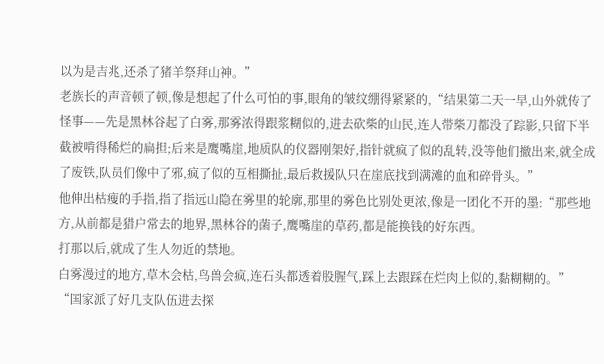以为是吉兆,还杀了猪羊祭拜山神。”
老族长的声音顿了顿,像是想起了什么可怕的事,眼角的皱纹绷得紧紧的,“结果第二天一早,山外就传了怪事——先是黑林谷起了白雾,那雾浓得跟浆糊似的,进去砍柴的山民,连人带柴刀都没了踪影,只留下半截被啃得稀烂的扁担;后来是鹰嘴崖,地质队的仪器刚架好,指针就疯了似的乱转,没等他们撤出来,就全成了废铁,队员们像中了邪,疯了似的互相撕扯,最后救援队只在崖底找到满滩的血和碎骨头。”
他伸出枯瘦的手指,指了指远山隐在雾里的轮廓,那里的雾色比别处更浓,像是一团化不开的墨:“那些地方,从前都是猎户常去的地界,黑林谷的菌子,鹰嘴崖的草药,都是能换钱的好东西。
打那以后,就成了生人勿近的禁地。
白雾漫过的地方,草木会枯,鸟兽会疯,连石头都透着股腥气,踩上去跟踩在烂肉上似的,黏糊糊的。”
“国家派了好几支队伍进去探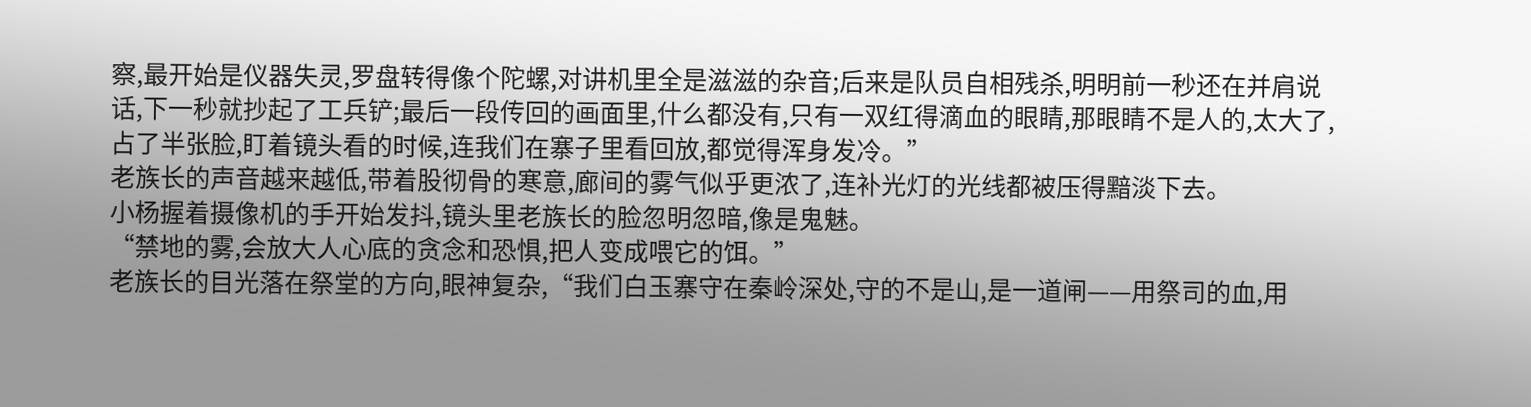察,最开始是仪器失灵,罗盘转得像个陀螺,对讲机里全是滋滋的杂音;后来是队员自相残杀,明明前一秒还在并肩说话,下一秒就抄起了工兵铲;最后一段传回的画面里,什么都没有,只有一双红得滴血的眼睛,那眼睛不是人的,太大了,占了半张脸,盯着镜头看的时候,连我们在寨子里看回放,都觉得浑身发冷。”
老族长的声音越来越低,带着股彻骨的寒意,廊间的雾气似乎更浓了,连补光灯的光线都被压得黯淡下去。
小杨握着摄像机的手开始发抖,镜头里老族长的脸忽明忽暗,像是鬼魅。
“禁地的雾,会放大人心底的贪念和恐惧,把人变成喂它的饵。”
老族长的目光落在祭堂的方向,眼神复杂,“我们白玉寨守在秦岭深处,守的不是山,是一道闸——用祭司的血,用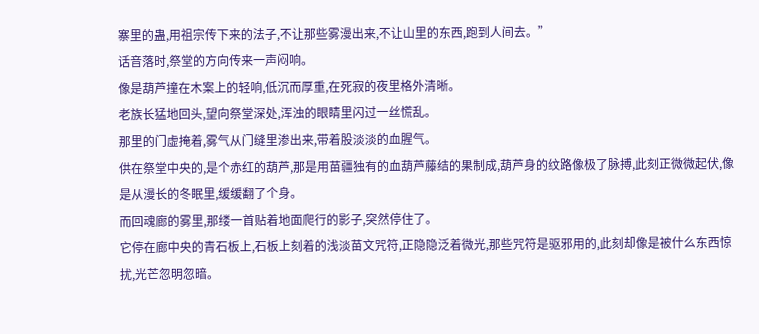寨里的蛊,用祖宗传下来的法子,不让那些雾漫出来,不让山里的东西,跑到人间去。”
话音落时,祭堂的方向传来一声闷响。
像是葫芦撞在木案上的轻响,低沉而厚重,在死寂的夜里格外清晰。
老族长猛地回头,望向祭堂深处,浑浊的眼睛里闪过一丝慌乱。
那里的门虚掩着,雾气从门缝里渗出来,带着股淡淡的血腥气。
供在祭堂中央的,是个赤红的葫芦,那是用苗疆独有的血葫芦藤结的果制成,葫芦身的纹路像极了脉搏,此刻正微微起伏,像是从漫长的冬眠里,缓缓翻了个身。
而回魂廊的雾里,那缕一首贴着地面爬行的影子,突然停住了。
它停在廊中央的青石板上,石板上刻着的浅淡苗文咒符,正隐隐泛着微光,那些咒符是驱邪用的,此刻却像是被什么东西惊扰,光芒忽明忽暗。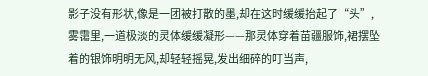影子没有形状,像是一团被打散的墨,却在这时缓缓抬起了“头”,雾霭里,一道极淡的灵体缓缓凝形——那灵体穿着苗疆服饰,裙摆坠着的银饰明明无风,却轻轻摇晃,发出细碎的叮当声,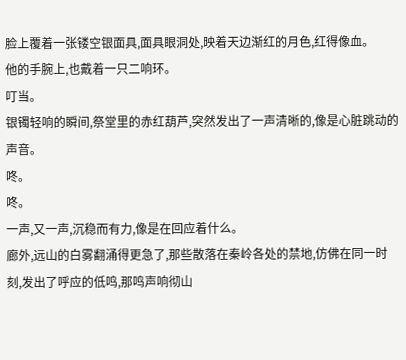脸上覆着一张镂空银面具,面具眼洞处,映着天边渐红的月色,红得像血。
他的手腕上,也戴着一只二响环。
叮当。
银镯轻响的瞬间,祭堂里的赤红葫芦,突然发出了一声清晰的,像是心脏跳动的声音。
咚。
咚。
一声,又一声,沉稳而有力,像是在回应着什么。
廊外,远山的白雾翻涌得更急了,那些散落在秦岭各处的禁地,仿佛在同一时刻,发出了呼应的低鸣,那鸣声响彻山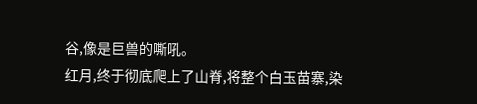谷,像是巨兽的嘶吼。
红月,终于彻底爬上了山脊,将整个白玉苗寨,染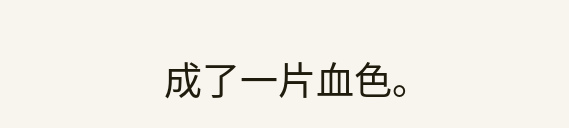成了一片血色。